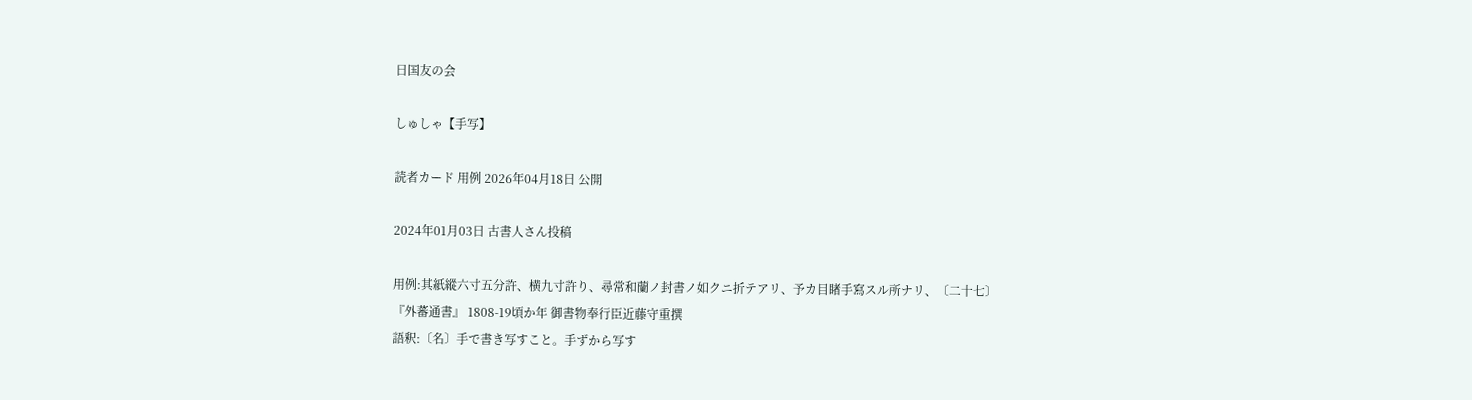日国友の会

しゅしゃ【手写】

読者カード 用例 2026年04月18日 公開

2024年01月03日 古書人さん投稿

用例:其紙縱六寸五分許、横九寸許り、尋常和蘭ノ封書ノ如クニ折テアリ、予カ目睹手寫スル所ナリ、〔二十七〕
『外蕃通書』 1808-19頃か年 御書物奉行臣近藤守重撰
語釈:〔名〕手で書き写すこと。手ずから写す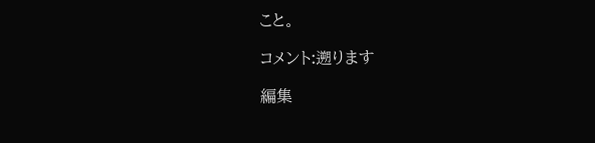こと。

コメント:遡ります

編集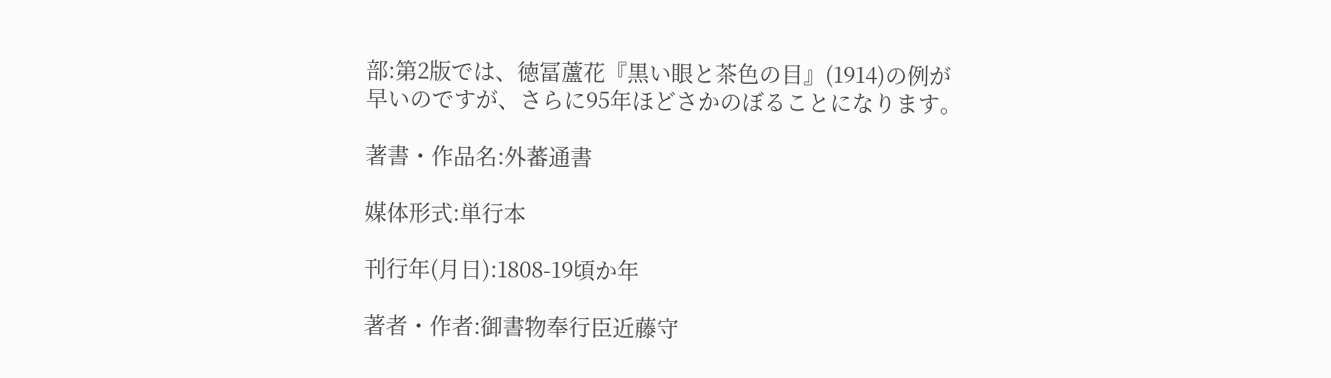部:第2版では、徳冨蘆花『黒い眼と茶色の目』(1914)の例が早いのですが、さらに95年ほどさかのぼることになります。

著書・作品名:外蕃通書

媒体形式:単行本

刊行年(月日):1808-19頃か年

著者・作者:御書物奉行臣近藤守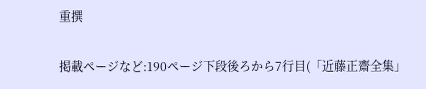重撰

掲載ページなど:190ページ下段後ろから7行目(「近藤正齋全集」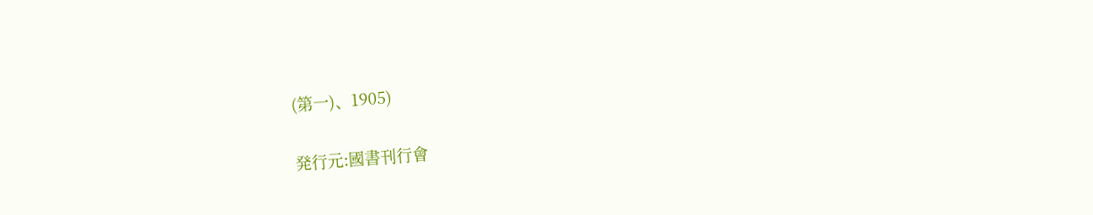(第一)、1905)

発行元:國書刊行會